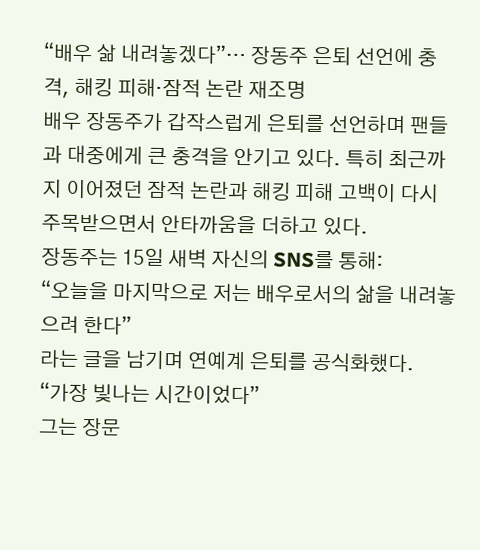“배우 삶 내려놓겠다”… 장동주 은퇴 선언에 충격, 해킹 피해·잠적 논란 재조명
배우 장동주가 갑작스럽게 은퇴를 선언하며 팬들과 대중에게 큰 충격을 안기고 있다. 특히 최근까지 이어졌던 잠적 논란과 해킹 피해 고백이 다시 주목받으면서 안타까움을 더하고 있다.
장동주는 15일 새벽 자신의 SNS를 통해:
“오늘을 마지막으로 저는 배우로서의 삶을 내려놓으려 한다”
라는 글을 남기며 연예계 은퇴를 공식화했다.
“가장 빛나는 시간이었다”
그는 장문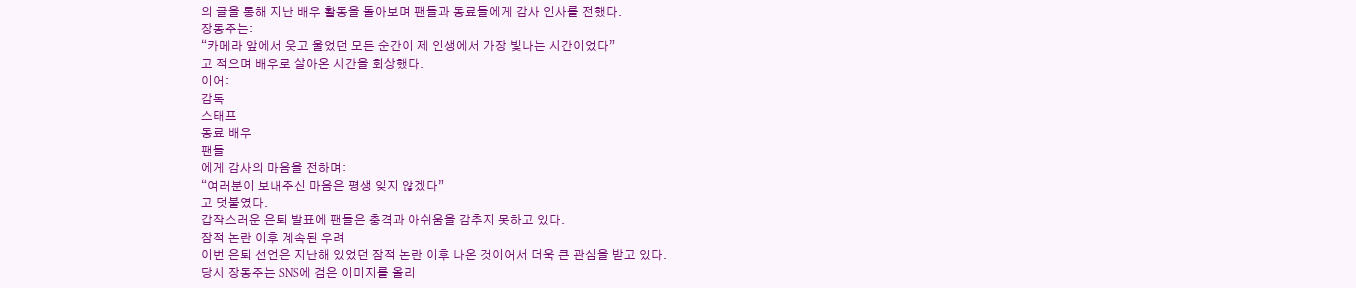의 글을 통해 지난 배우 활동을 돌아보며 팬들과 동료들에게 감사 인사를 전했다.
장동주는:
“카메라 앞에서 웃고 울었던 모든 순간이 제 인생에서 가장 빛나는 시간이었다”
고 적으며 배우로 살아온 시간을 회상했다.
이어:
감독
스태프
동료 배우
팬들
에게 감사의 마음을 전하며:
“여러분이 보내주신 마음은 평생 잊지 않겠다”
고 덧붙였다.
갑작스러운 은퇴 발표에 팬들은 충격과 아쉬움을 감추지 못하고 있다.
잠적 논란 이후 계속된 우려
이번 은퇴 선언은 지난해 있었던 잠적 논란 이후 나온 것이어서 더욱 큰 관심을 받고 있다.
당시 장동주는 SNS에 검은 이미지를 올리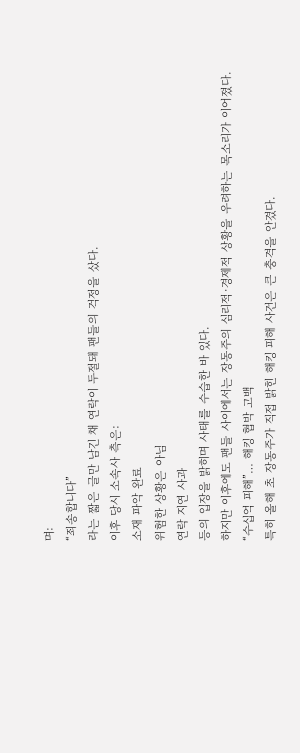며:
“죄송합니다”
라는 짧은 글만 남긴 채 연락이 두절돼 팬들의 걱정을 샀다.
이후 당시 소속사 측은:
소재 파악 완료
위험한 상황은 아님
연락 지연 사과
등의 입장을 밝히며 사태를 수습한 바 있다.
하지만 이후에도 팬들 사이에서는 장동주의 심리적·경제적 상황을 우려하는 목소리가 이어졌다.
“수십억 피해”… 해킹 협박 고백
특히 올해 초 장동주가 직접 밝힌 해킹 피해 사건은 큰 충격을 안겼다.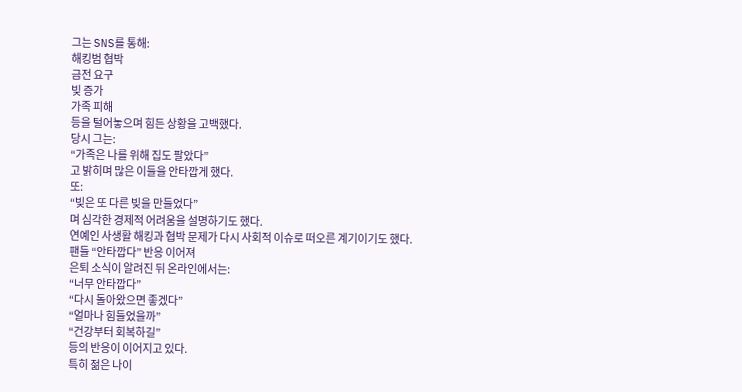그는 SNS를 통해:
해킹범 협박
금전 요구
빚 증가
가족 피해
등을 털어놓으며 힘든 상황을 고백했다.
당시 그는:
“가족은 나를 위해 집도 팔았다”
고 밝히며 많은 이들을 안타깝게 했다.
또:
“빚은 또 다른 빚을 만들었다”
며 심각한 경제적 어려움을 설명하기도 했다.
연예인 사생활 해킹과 협박 문제가 다시 사회적 이슈로 떠오른 계기이기도 했다.
팬들 “안타깝다” 반응 이어져
은퇴 소식이 알려진 뒤 온라인에서는:
“너무 안타깝다”
“다시 돌아왔으면 좋겠다”
“얼마나 힘들었을까”
“건강부터 회복하길”
등의 반응이 이어지고 있다.
특히 젊은 나이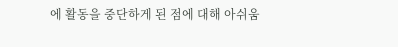에 활동을 중단하게 된 점에 대해 아쉬움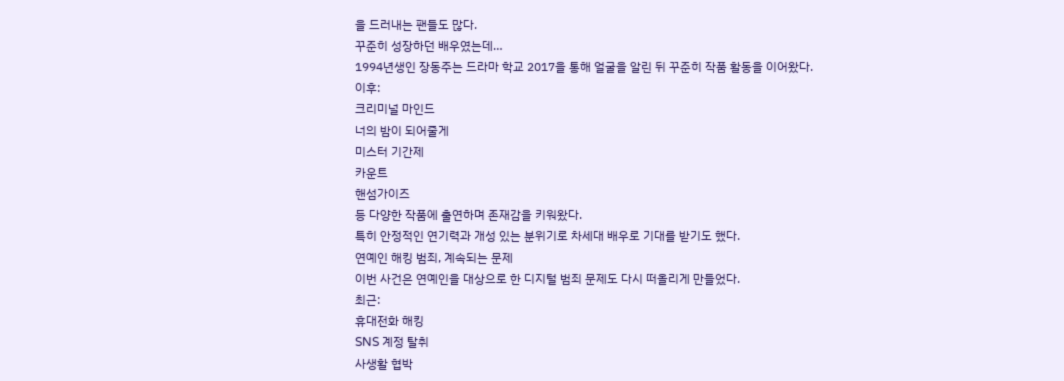을 드러내는 팬들도 많다.
꾸준히 성장하던 배우였는데…
1994년생인 장동주는 드라마 학교 2017을 통해 얼굴을 알린 뒤 꾸준히 작품 활동을 이어왔다.
이후:
크리미널 마인드
너의 밤이 되어줄게
미스터 기간제
카운트
핸섬가이즈
등 다양한 작품에 출연하며 존재감을 키워왔다.
특히 안정적인 연기력과 개성 있는 분위기로 차세대 배우로 기대를 받기도 했다.
연예인 해킹 범죄, 계속되는 문제
이번 사건은 연예인을 대상으로 한 디지털 범죄 문제도 다시 떠올리게 만들었다.
최근:
휴대전화 해킹
SNS 계정 탈취
사생활 협박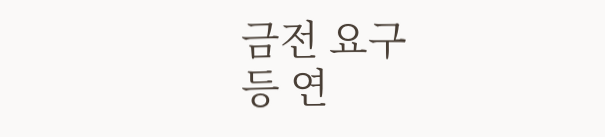금전 요구
등 연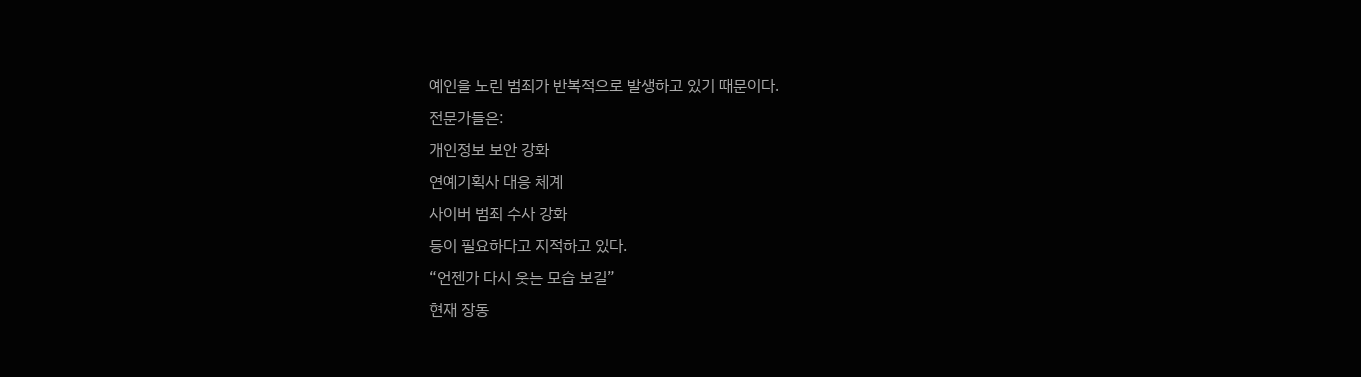예인을 노린 범죄가 반복적으로 발생하고 있기 때문이다.
전문가들은:
개인정보 보안 강화
연예기획사 대응 체계
사이버 범죄 수사 강화
등이 필요하다고 지적하고 있다.
“언젠가 다시 웃는 모습 보길”
현재 장동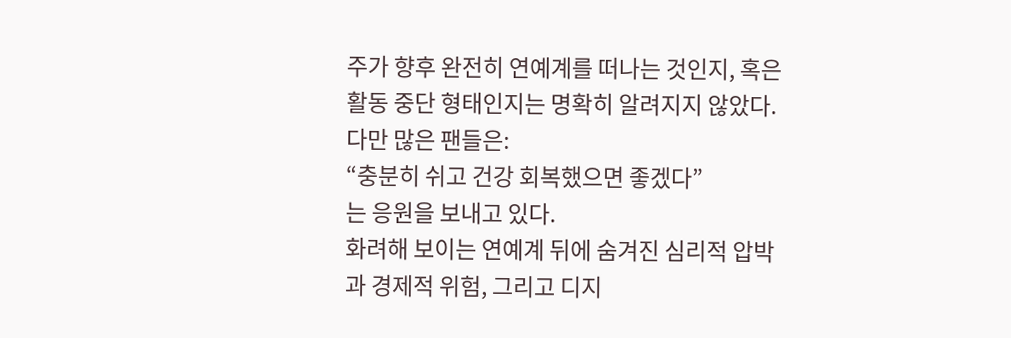주가 향후 완전히 연예계를 떠나는 것인지, 혹은 활동 중단 형태인지는 명확히 알려지지 않았다.
다만 많은 팬들은:
“충분히 쉬고 건강 회복했으면 좋겠다”
는 응원을 보내고 있다.
화려해 보이는 연예계 뒤에 숨겨진 심리적 압박과 경제적 위험, 그리고 디지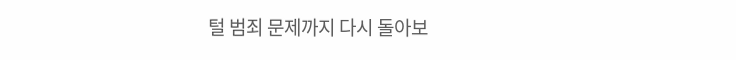털 범죄 문제까지 다시 돌아보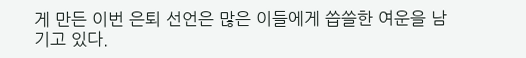게 만든 이번 은퇴 선언은 많은 이들에게 씁쓸한 여운을 남기고 있다.